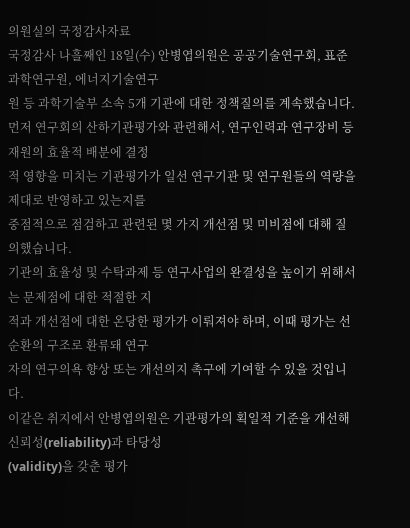의원실의 국정감사자료
국정감사 나흘째인 18일(수) 안병엽의원은 공공기술연구회, 표준과학연구원, 에너지기술연구
원 등 과학기술부 소속 5개 기관에 대한 정책질의를 계속했습니다.
먼저 연구회의 산하기관평가와 관련해서, 연구인력과 연구장비 등 재원의 효율적 배분에 결정
적 영향을 미치는 기관평가가 일선 연구기관 및 연구원들의 역량을 제대로 반영하고 있는지를
중점적으로 점검하고 관련된 몇 가지 개선점 및 미비점에 대해 질의했습니다.
기관의 효율성 및 수탁과제 등 연구사업의 완결성을 높이기 위해서는 문제점에 대한 적절한 지
적과 개선점에 대한 온당한 평가가 이뤄져야 하며, 이때 평가는 선순환의 구조로 환류돼 연구
자의 연구의욕 향상 또는 개선의지 촉구에 기여할 수 있을 것입니다.
이같은 취지에서 안병엽의원은 기관평가의 획일적 기준을 개선해 신뢰성(reliability)과 타당성
(validity)을 갖춘 평가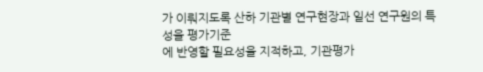가 이뤄지도록 산하 기관별 연구현장과 일선 연구원의 특성을 평가기준
에 반영할 필요성을 지적하고, 기관평가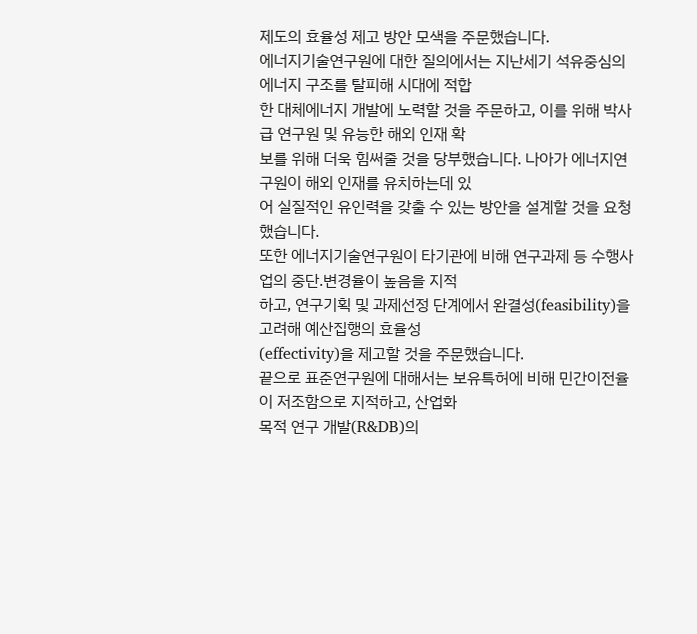제도의 효율성 제고 방안 모색을 주문했습니다.
에너지기술연구원에 대한 질의에서는 지난세기 석유중심의 에너지 구조를 탈피해 시대에 적합
한 대체에너지 개발에 노력할 것을 주문하고, 이를 위해 박사급 연구원 및 유능한 해외 인재 확
보를 위해 더욱 힘써줄 것을 당부했습니다. 나아가 에너지연구원이 해외 인재를 유치하는데 있
어 실질적인 유인력을 갖출 수 있는 방안을 설계할 것을 요청했습니다.
또한 에너지기술연구원이 타기관에 비해 연구과제 등 수행사업의 중단.변경율이 높음을 지적
하고, 연구기획 및 과제선정 단계에서 완결성(feasibility)을 고려해 예산집행의 효율성
(effectivity)을 제고할 것을 주문했습니다.
끝으로 표준연구원에 대해서는 보유특허에 비해 민간이전율이 저조함으로 지적하고, 산업화
목적 연구 개발(R&DB)의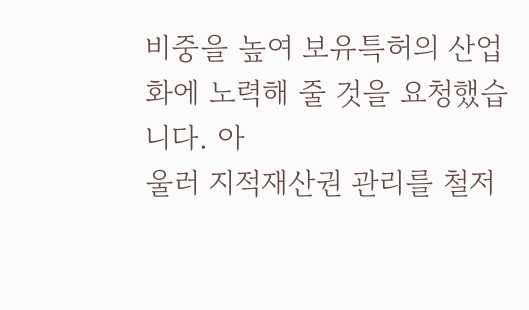비중을 높여 보유특허의 산업화에 노력해 줄 것을 요청했습니다. 아
울러 지적재산권 관리를 철저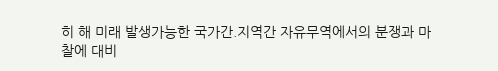히 해 미래 발생가능한 국가간.지역간 자유무역에서의 분쟁과 마
찰에 대비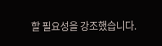할 필요성을 강조했습니다.